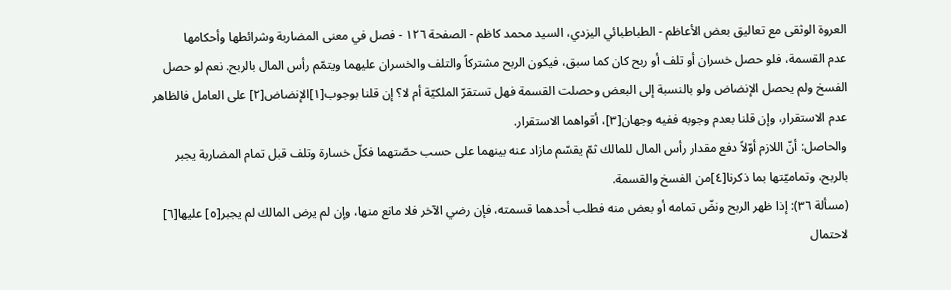العروة الوثقى مع تعاليق بعض الأعاظم - الطباطبائي اليزدي، السيد محمد كاظم - الصفحة ١٢٦ - فصل في معنى المضاربة وشرائطها وأحكامها
عدم القسمة، فلو حصل خسران أو تلف أو ربح كان كما سبق، فيكون الربح مشتركاً والتلف والخسران عليهما ويتمّم رأس المال بالربح. نعم لو حصل الفسخ ولم يحصل الإنضاض ولو بالنسبة إلى البعض وحصلت القسمة فهل تستقرّ الملكيّة أم لا؟ إن قلنا بوجوب[١]الإنضاض[٢] على العامل فالظاهر عدم الاستقرار، وإن قلنا بعدم وجوبه ففيه وجهان[٣]، أقواهما الاستقرار.
والحاصل: أنّ اللازم أوّلاً دفع مقدار رأس المال للمالك ثمّ يقسّم مازاد عنه بينهما على حسب حصّتهما فكلّ خسارة وتلف قبل تمام المضاربة يجبر بالربح، وتماميّتها بما ذكرنا[٤]من الفسخ والقسمة.
(مسألة ٣٦): إذا ظهر الربح ونضّ تمامه أو بعض منه فطلب أحدهما قسمته، فإن رضي الآخر فلا مانع منها، وإن لم يرض المالك لم يجبر[٥] عليها[٦] لاحتمال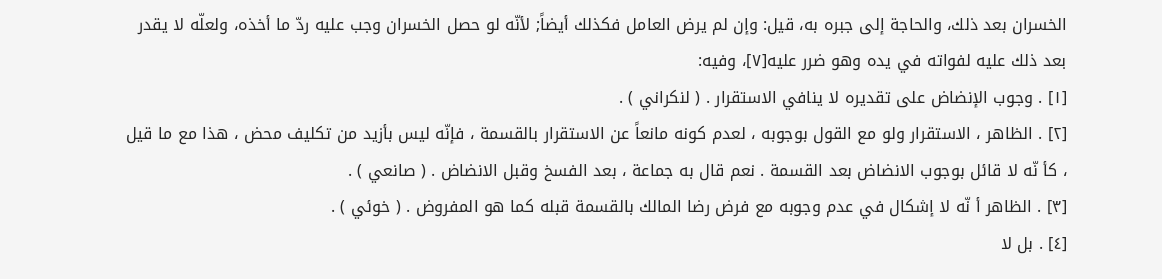الخسران بعد ذلك، والحاجة إلى جبره به، قيل: وإن لم يرض العامل فكذلك أيضاً; لأنّه لو حصل الخسران وجب عليه ردّ ما أخذه، ولعلّه لا يقدر بعد ذلك عليه لفواته في يده وهو ضرر عليه[٧]، وفيه:
[١] . وجوب الإنضاض على تقديره لا ينافي الاستقرار . ( لنكراني ) .
[٢] . الظاهر ، الاستقرار ولو مع القول بوجوبه ، لعدم كونه مانعاً عن الاستقرار بالقسمة ، فإنّه ليس بأزيد من تكليف محض ، هذا مع ما قيل ، كأ نّه لا قائل بوجوب الانضاض بعد القسمة . نعم قال به جماعة ، بعد الفسخ وقبل الانضاض . ( صانعي ) .
[٣] . الظاهر أ نّه لا إشكال في عدم وجوبه مع فرض رضا المالك بالقسمة قبله كما هو المفروض . ( خوئي ) .
[٤] . بل لا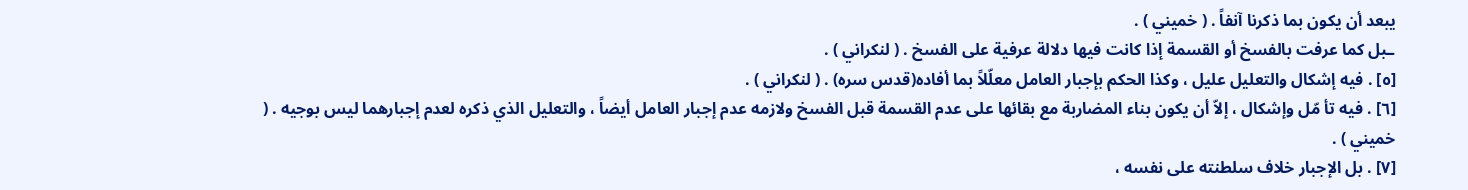يبعد أن يكون بما ذكرنا آنفاً . ( خميني ) .
ـبل كما عرفت بالفسخ أو القسمة إذا كانت فيها دلالة عرفية على الفسخ . ( لنكراني ) .
[٥] . فيه إشكال والتعليل عليل ، وكذا الحكم بإجبار العامل معلّلاً بما أفاده(قدس سره) . ( لنكراني ) .
[٦] . فيه تأ مّل وإشكال ، إلاّ أن يكون بناء المضاربة مع بقائها على عدم القسمة قبل الفسخ ولازمه عدم إجبار العامل أيضاً ، والتعليل الذي ذكره لعدم إجبارهما ليس بوجيه . ( خميني ) .
[٧] . بل الإجبار خلاف سلطنته على نفسه ،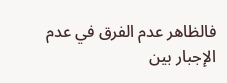فالظاهر عدم الفرق في عدم الإجبار بين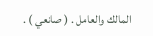المالك والعامل . ( صانعي ) .